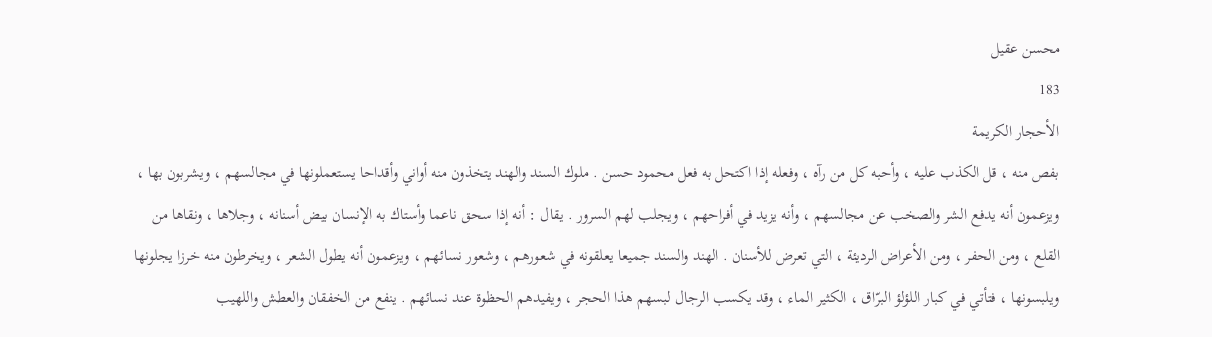محسن عقيل
183
الأحجار الكريمة
بفص منه ، قل الكذب عليه ، وأحبه كل من رآه ، وفعله إذا اكتحل به فعل محمود حسن . ملوك السند والهند يتخذون منه أواني وأقداحا يستعملونها في مجالسهم ، ويشربون بها ، ويزعمون أنه يدفع الشر والصخب عن مجالسهم ، وأنه يزيد في أفراحهم ، ويجلب لهم السرور . يقال : أنه إذا سحق ناعما وأستاك به الإنسان بيض أسنانه ، وجلاها ، ونقاها من القلع ، ومن الحفر ، ومن الأعراض الرديئة ، التي تعرض للأسنان . الهند والسند جميعا يعلقونه في شعورهم ، وشعور نسائهم ، ويزعمون أنه يطول الشعر ، ويخرطون منه خرزا يجلونها ويلبسونها ، فتأتي في كبار اللؤلؤ البرّاق ، الكثير الماء ، وقد يكسب الرجال لبسهم هذا الحجر ، ويفيدهم الحظوة عند نسائهم . ينفع من الخفقان والعطش واللهيب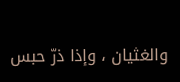والغثيان ، وإذا ذرّ حبس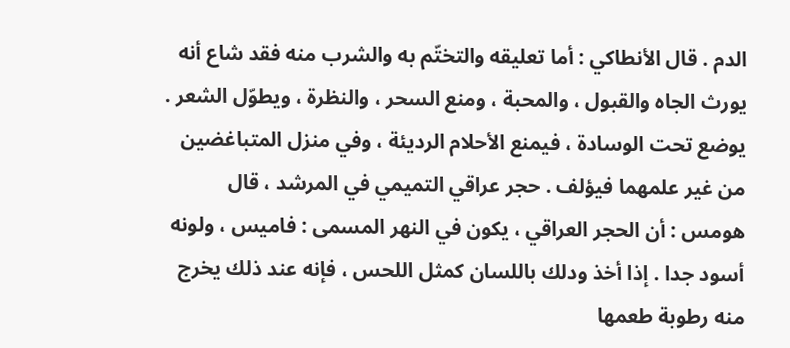الدم . قال الأنطاكي : أما تعليقه والتختّم به والشرب منه فقد شاع أنه يورث الجاه والقبول ، والمحبة ، ومنع السحر ، والنظرة ، ويطوّل الشعر . يوضع تحت الوسادة ، فيمنع الأحلام الرديئة ، وفي منزل المتباغضين من غير علمهما فيؤلف . حجر عراقي التميمي في المرشد ، قال هومس : أن الحجر العراقي ، يكون في النهر المسمى : فاميس ، ولونه أسود جدا . إذا أخذ ودلك باللسان كمثل اللحس ، فإنه عند ذلك يخرج منه رطوبة طعمها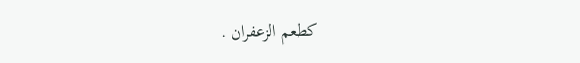كطعم الزعفران .